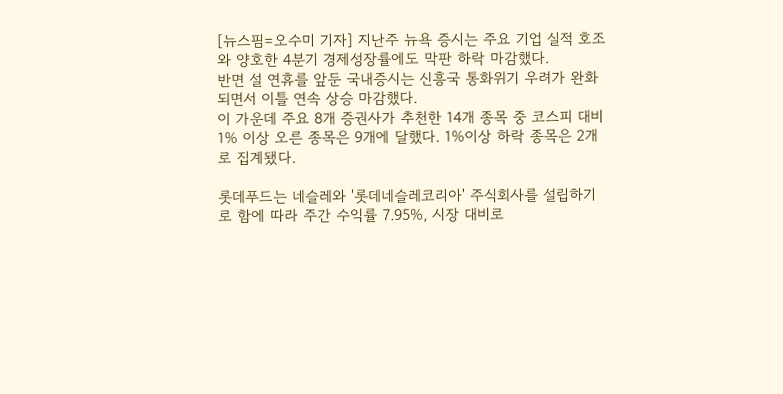[뉴스핌=오수미 기자] 지난주 뉴욕 증시는 주요 기업 실적 호조와 양호한 4분기 경제성장률에도 막판 하락 마감했다.
반면 설 연휴를 앞둔 국내증시는 신흥국 통화위기 우려가 완화되면서 이틀 연속 상승 마감했다.
이 가운데 주요 8개 증권사가 추천한 14개 종목 중 코스피 대비 1% 이상 오른 종목은 9개에 달했다. 1%이상 하락 종목은 2개로 집계됐다.

롯데푸드는 네슬레와 '롯데네슬레코리아' 주식회사를 설립하기로 함에 따라 주간 수익률 7.95%, 시장 대비로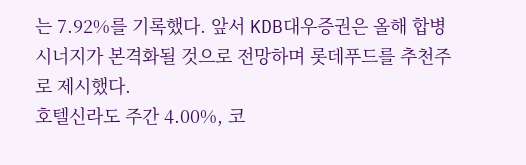는 7.92%를 기록했다. 앞서 KDB대우증권은 올해 합병 시너지가 본격화될 것으로 전망하며 롯데푸드를 추천주로 제시했다.
호텔신라도 주간 4.00%, 코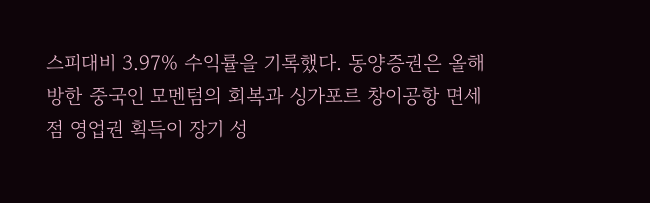스피대비 3.97% 수익률을 기록했다. 동양증권은 올해 방한 중국인 모멘텀의 회복과 싱가포르 창이공항 면세점 영업권 획득이 장기 성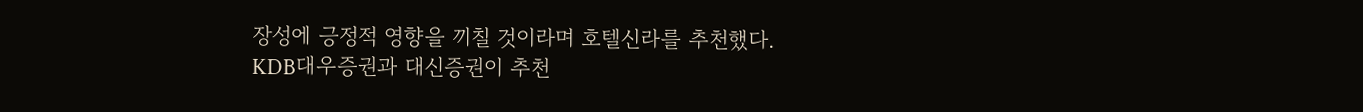장성에 긍정적 영향을 끼칠 것이라며 호텔신라를 추천했다.
KDB대우증권과 대신증권이 추천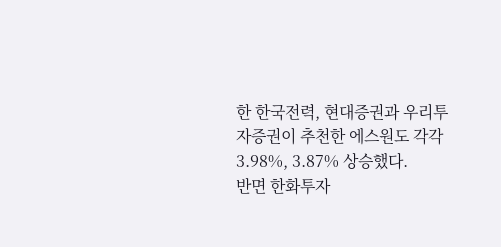한 한국전력, 현대증권과 우리투자증권이 추천한 에스원도 각각 3.98%, 3.87% 상승했다.
반면 한화투자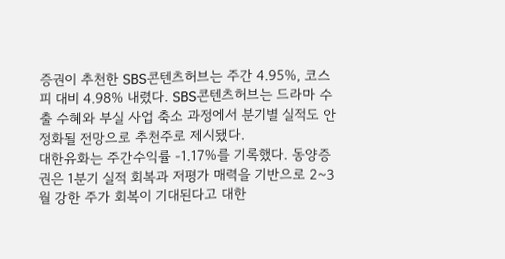증권이 추천한 SBS콘텐츠허브는 주간 4.95%, 코스피 대비 4.98% 내렸다. SBS콘텐츠허브는 드라마 수출 수혜와 부실 사업 축소 과정에서 분기별 실적도 안정화될 전망으로 추천주로 제시됐다.
대한유화는 주간수익률 -1.17%를 기록했다. 동양증권은 1분기 실적 회복과 저평가 매력을 기반으로 2~3월 강한 주가 회복이 기대된다고 대한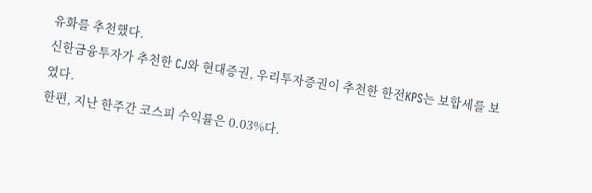유화를 추천했다.
신한금융투자가 추천한 CJ와 현대증권, 우리투자증권이 추천한 한전KPS는 보합세를 보였다.
한편, 지난 한주간 코스피 수익률은 0.03%다.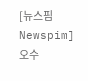[뉴스핌 Newspim] 오수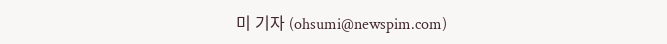미 기자 (ohsumi@newspim.com)